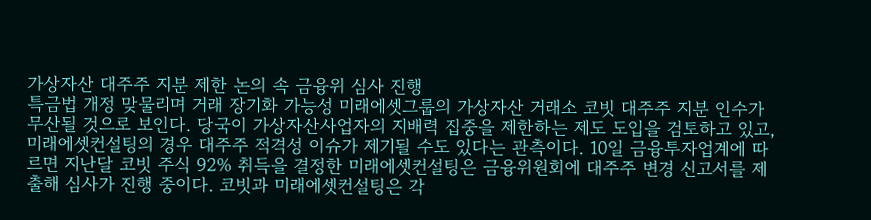가상자산 대주주 지분 제한 논의 속 금융위 심사 진행
특금법 개정 맞물리며 거래 장기화 가능성 미래에셋그룹의 가상자산 거래소 코빗 대주주 지분 인수가 무산될 것으로 보인다. 당국이 가상자산사업자의 지배력 집중을 제한하는 제도 도입을 검토하고 있고, 미래에셋컨설팅의 경우 대주주 적격성 이슈가 제기될 수도 있다는 관측이다. 10일 금융투자업계에 따르면 지난달 코빗 주식 92% 취득을 결정한 미래에셋컨설팅은 금융위원회에 대주주 변경 신고서를 제출해 심사가 진행 중이다. 코빗과 미래에셋컨설팅은 각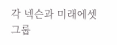각 넥슨과 미래에셋그룹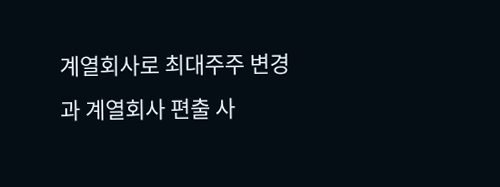계열회사로 최대주주 변경과 계열회사 편출 사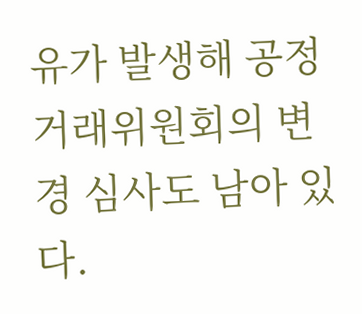유가 발생해 공정거래위원회의 변경 심사도 남아 있다.